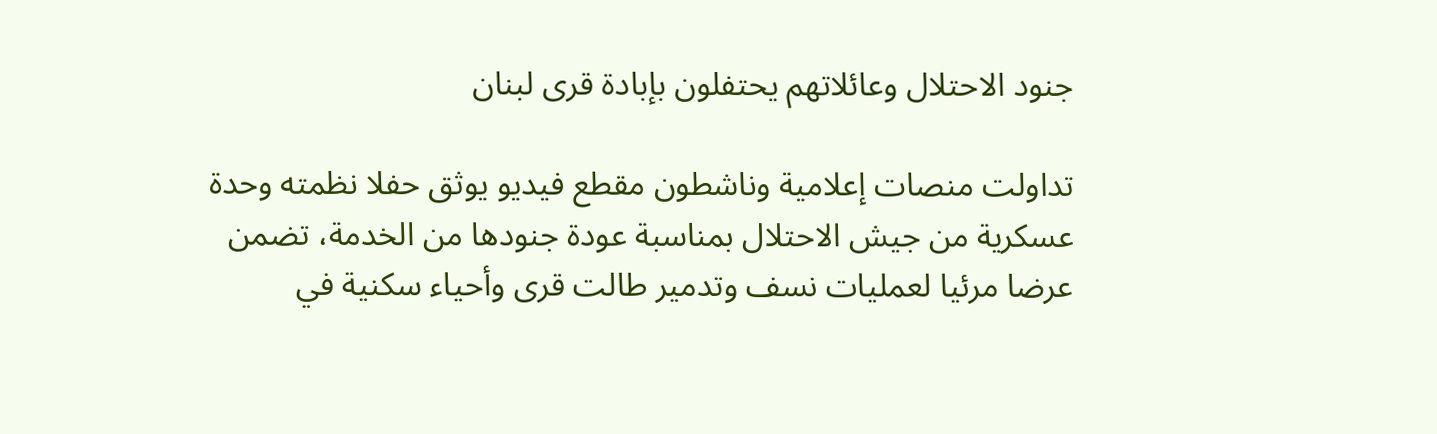جنود الاحتلال وعائلاتهم يحتفلون بإبادة قرى لبنان

تداولت منصات إعلامية وناشطون مقطع فيديو يوثق حفلا نظمته وحدة عسكرية من جيش الاحتلال بمناسبة عودة جنودها من الخدمة، تضمن عرضا مرئيا لعمليات نسف وتدمير طالت قرى وأحياء سكنية في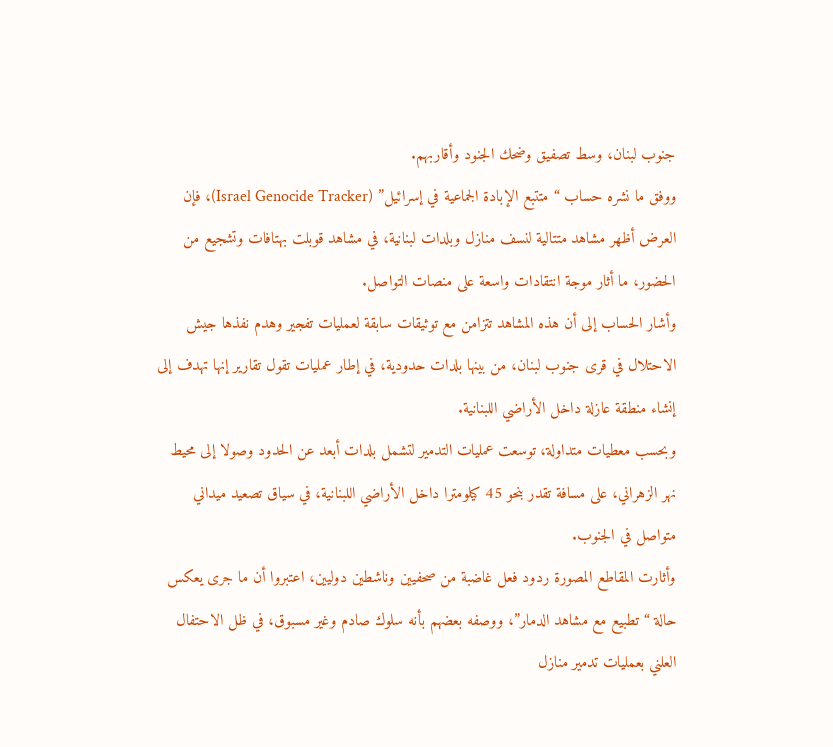جنوب لبنان، وسط تصفيق وضحك الجنود وأقاربهم.
ووفق ما نشره حساب “متتبع الإبادة الجماعية في إسرائيل” (Israel Genocide Tracker)، فإن العرض أظهر مشاهد متتالية لنسف منازل وبلدات لبنانية، في مشاهد قوبلت بهتافات وتشجيع من الحضور، ما أثار موجة انتقادات واسعة على منصات التواصل.
وأشار الحساب إلى أن هذه المشاهد تتزامن مع توثيقات سابقة لعمليات تفجير وهدم نفذها جيش الاحتلال في قرى جنوب لبنان، من بينها بلدات حدودية، في إطار عمليات تقول تقارير إنها تهدف إلى إنشاء منطقة عازلة داخل الأراضي اللبنانية.
وبحسب معطيات متداولة، توسعت عمليات التدمير لتشمل بلدات أبعد عن الحدود وصولا إلى محيط نهر الزهراني، على مسافة تقدر بنحو 45 كيلومترا داخل الأراضي اللبنانية، في سياق تصعيد ميداني متواصل في الجنوب.
وأثارت المقاطع المصورة ردود فعل غاضبة من صحفيين وناشطين دوليين، اعتبروا أن ما جرى يعكس حالة “تطبيع مع مشاهد الدمار”، ووصفه بعضهم بأنه سلوك صادم وغير مسبوق، في ظل الاحتفال العلني بعمليات تدمير منازل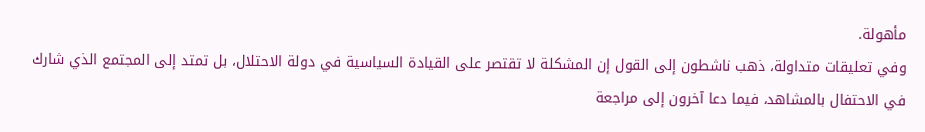مأهولة.
وفي تعليقات متداولة، ذهب ناشطون إلى القول إن المشكلة لا تقتصر على القيادة السياسية في دولة الاحتلال، بل تمتد إلى المجتمع الذي شارك في الاحتفال بالمشاهد، فيما دعا آخرون إلى مراجعة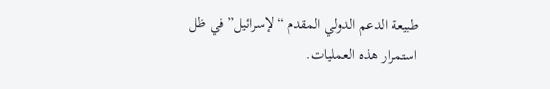طبيعة الدعم الدولي المقدم “لإسرائيل” في ظل استمرار هذه العمليات.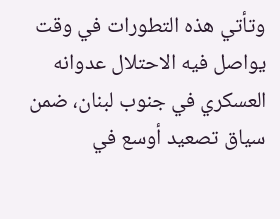وتأتي هذه التطورات في وقت يواصل فيه الاحتلال عدوانه العسكري في جنوب لبنان، ضمن سياق تصعيد أوسع في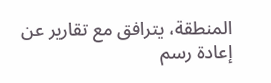المنطقة، يترافق مع تقارير عن إعادة رسم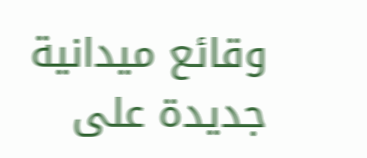وقائع ميدانية جديدة على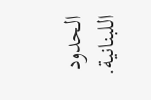الحدود اللبنانية.